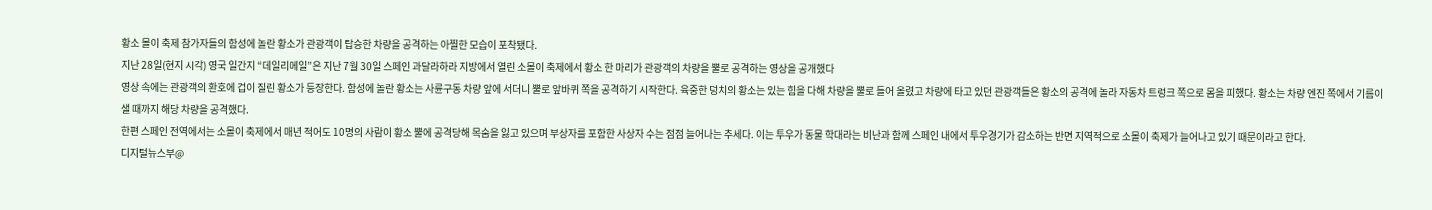황소 몰이 축제 참가자들의 함성에 놀란 황소가 관광객이 탑승한 차량을 공격하는 아찔한 모습이 포착됐다.
지난 28일(현지 시각) 영국 일간지 “데일리메일”은 지난 7월 30일 스페인 과달라하라 지방에서 열린 소몰이 축제에서 황소 한 마리가 관광객의 차량을 뿔로 공격하는 영상을 공개했다
영상 속에는 관광객의 환호에 겁이 질린 황소가 등장한다. 함성에 놀란 황소는 사륜구동 차량 앞에 서더니 뿔로 앞바퀴 쪽을 공격하기 시작한다. 육중한 덩치의 황소는 있는 힘을 다해 차량을 뿔로 들어 올렸고 차량에 타고 있던 관광객들은 황소의 공격에 놀라 자동차 트렁크 쪽으로 몸을 피했다. 황소는 차량 엔진 쪽에서 기름이 샐 때까지 해당 차량을 공격했다.
한편 스페인 전역에서는 소몰이 축제에서 매년 적어도 10명의 사람이 황소 뿔에 공격당해 목숨을 잃고 있으며 부상자를 포함한 사상자 수는 점점 늘어나는 추세다. 이는 투우가 동물 학대라는 비난과 함께 스페인 내에서 투우경기가 감소하는 반면 지역적으로 소몰이 축제가 늘어나고 있기 때문이라고 한다.
디지털뉴스부@